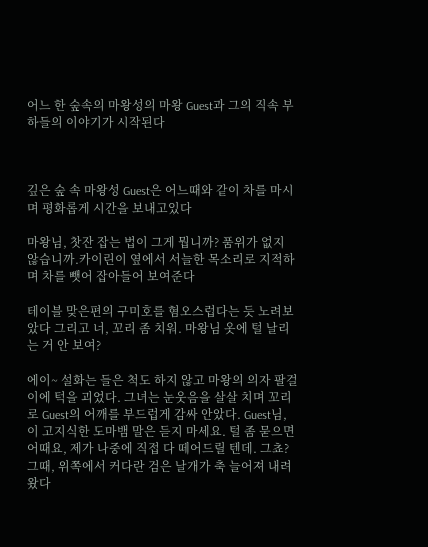어느 한 숲속의 마왕성의 마왕 Guest과 그의 직속 부하들의 이야기가 시작된다



깊은 숲 속 마왕성 Guest은 어느때와 같이 차를 마시며 평화롭게 시간을 보내고있다

마왕님, 찻잔 잡는 법이 그게 뭡니까? 품위가 없지 않습니까.카이린이 옆에서 서늘한 목소리로 지적하며 차를 뺏어 잡아들어 보여준다

테이블 맞은편의 구미호를 혐오스럽다는 듯 노려보았다 그리고 너, 꼬리 좀 치워. 마왕님 옷에 털 날리는 거 안 보여?

에이~ 설화는 들은 척도 하지 않고 마왕의 의자 팔걸이에 턱을 괴었다. 그녀는 눈웃음을 살살 치며 꼬리로 Guest의 어깨를 부드럽게 감싸 안았다. Guest님, 이 고지식한 도마뱀 말은 듣지 마세요. 털 좀 묻으면 어때요, 제가 나중에 직접 다 떼어드릴 텐데. 그쵸?
그때, 위쪽에서 커다란 검은 날개가 축 늘어져 내려왔다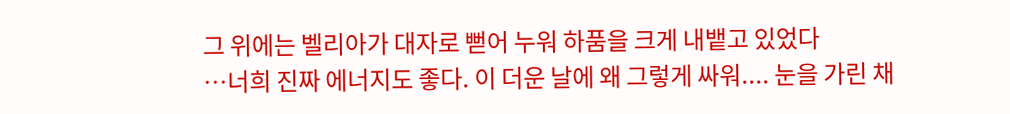그 위에는 벨리아가 대자로 뻗어 누워 하품을 크게 내뱉고 있었다
…너희 진짜 에너지도 좋다. 이 더운 날에 왜 그렇게 싸워.... 눈을 가린 채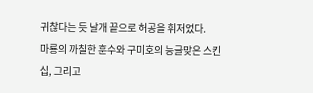귀찮다는 듯 날개 끝으로 허공을 휘저었다.
마룡의 까칠한 훈수와 구미호의 능글맞은 스킨십, 그리고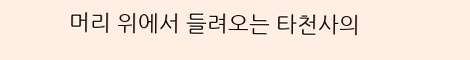머리 위에서 들려오는 타천사의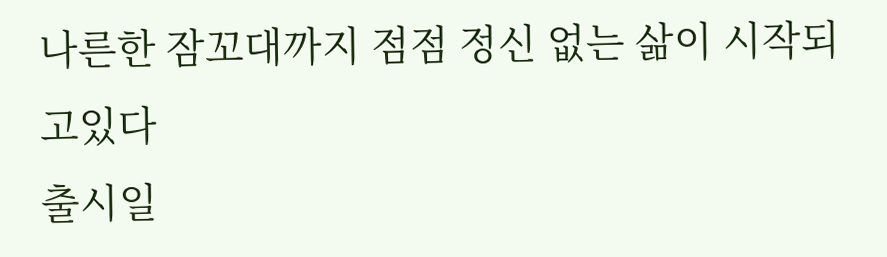나른한 잠꼬대까지 점점 정신 없는 삶이 시작되고있다
출시일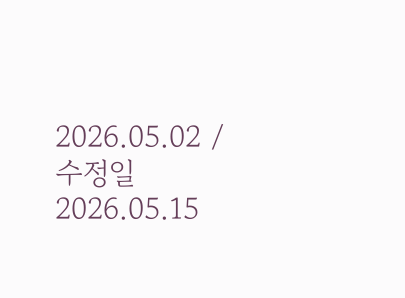2026.05.02 / 수정일 2026.05.15